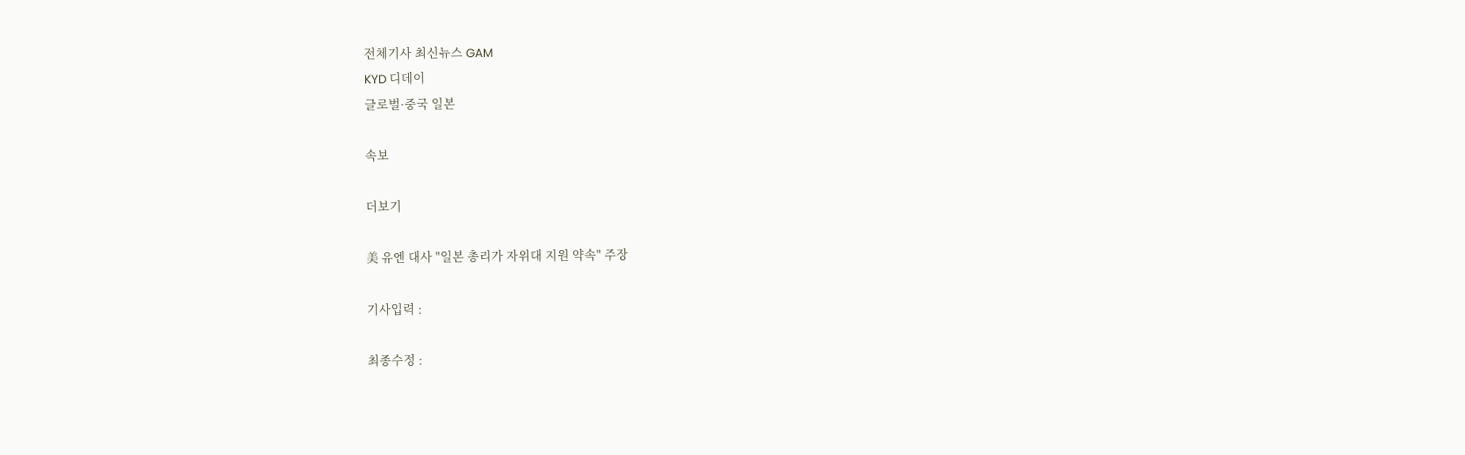전체기사 최신뉴스 GAM
KYD 디데이
글로벌·중국 일본

속보

더보기

美 유엔 대사 "일본 총리가 자위대 지원 약속" 주장

기사입력 :

최종수정 :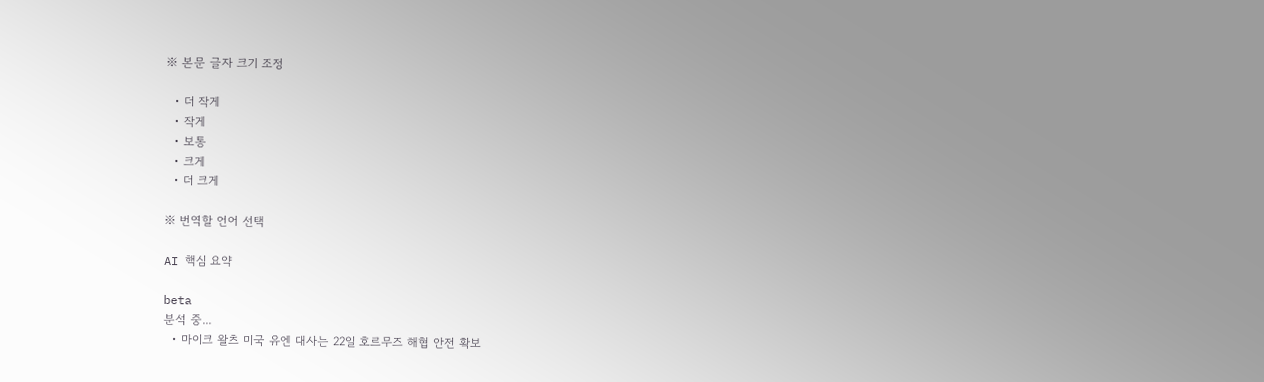※ 본문 글자 크기 조정

  • 더 작게
  • 작게
  • 보통
  • 크게
  • 더 크게

※ 번역할 언어 선택

AI 핵심 요약

beta
분석 중...
  • 마이크 왈츠 미국 유엔 대사는 22일 호르무즈 해협 안전 확보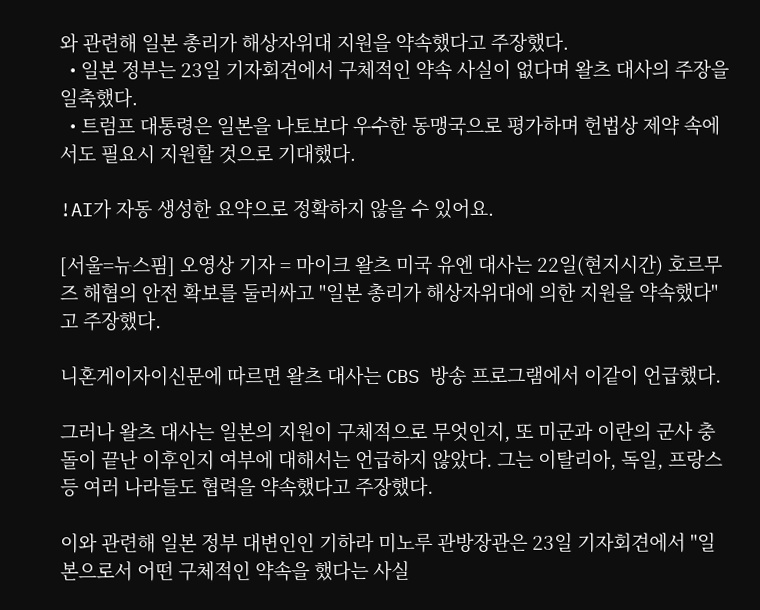와 관련해 일본 총리가 해상자위대 지원을 약속했다고 주장했다.
  • 일본 정부는 23일 기자회견에서 구체적인 약속 사실이 없다며 왈츠 대사의 주장을 일축했다.
  • 트럼프 대통령은 일본을 나토보다 우수한 동맹국으로 평가하며 헌법상 제약 속에서도 필요시 지원할 것으로 기대했다.

!AI가 자동 생성한 요약으로 정확하지 않을 수 있어요.

[서울=뉴스핌] 오영상 기자 = 마이크 왈츠 미국 유엔 대사는 22일(현지시간) 호르무즈 해협의 안전 확보를 둘러싸고 "일본 총리가 해상자위대에 의한 지원을 약속했다"고 주장했다.

니혼게이자이신문에 따르면 왈츠 대사는 CBS 방송 프로그램에서 이같이 언급했다.

그러나 왈츠 대사는 일본의 지원이 구체적으로 무엇인지, 또 미군과 이란의 군사 충돌이 끝난 이후인지 여부에 대해서는 언급하지 않았다. 그는 이탈리아, 독일, 프랑스 등 여러 나라들도 협력을 약속했다고 주장했다.

이와 관련해 일본 정부 대변인인 기하라 미노루 관방장관은 23일 기자회견에서 "일본으로서 어떤 구체적인 약속을 했다는 사실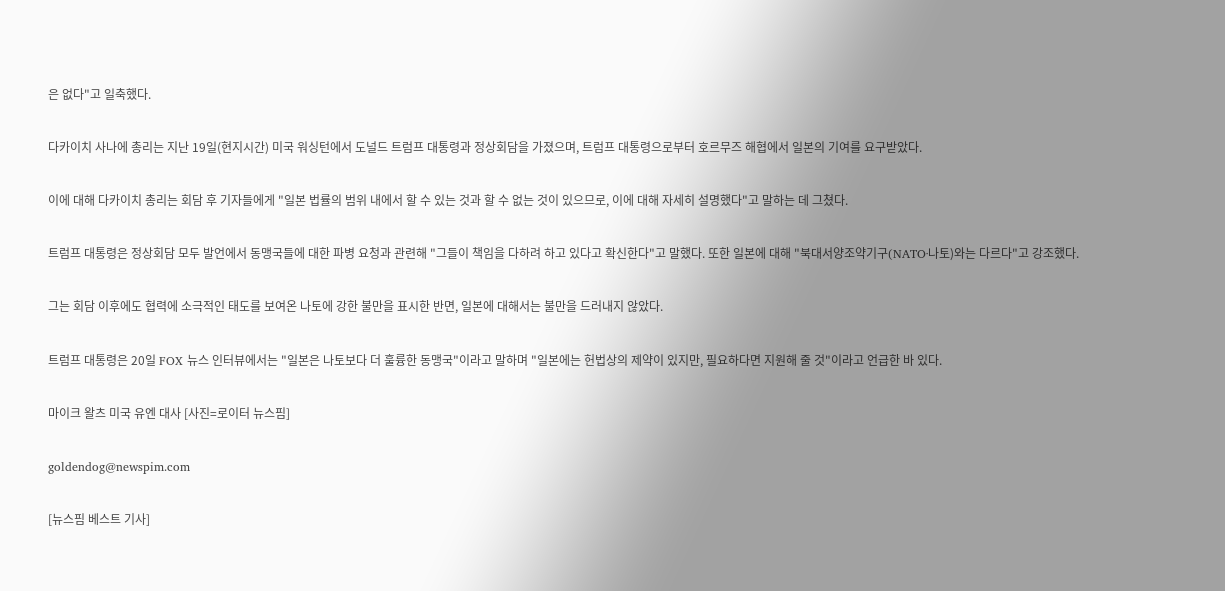은 없다"고 일축했다.

다카이치 사나에 총리는 지난 19일(현지시간) 미국 워싱턴에서 도널드 트럼프 대통령과 정상회담을 가졌으며, 트럼프 대통령으로부터 호르무즈 해협에서 일본의 기여를 요구받았다.

이에 대해 다카이치 총리는 회담 후 기자들에게 "일본 법률의 범위 내에서 할 수 있는 것과 할 수 없는 것이 있으므로, 이에 대해 자세히 설명했다"고 말하는 데 그쳤다.

트럼프 대통령은 정상회담 모두 발언에서 동맹국들에 대한 파병 요청과 관련해 "그들이 책임을 다하려 하고 있다고 확신한다"고 말했다. 또한 일본에 대해 "북대서양조약기구(NATO·나토)와는 다르다"고 강조했다.

그는 회담 이후에도 협력에 소극적인 태도를 보여온 나토에 강한 불만을 표시한 반면, 일본에 대해서는 불만을 드러내지 않았다.

트럼프 대통령은 20일 FOX 뉴스 인터뷰에서는 "일본은 나토보다 더 훌륭한 동맹국"이라고 말하며 "일본에는 헌법상의 제약이 있지만, 필요하다면 지원해 줄 것"이라고 언급한 바 있다.

마이크 왈츠 미국 유엔 대사 [사진=로이터 뉴스핌]

goldendog@newspim.com

[뉴스핌 베스트 기사]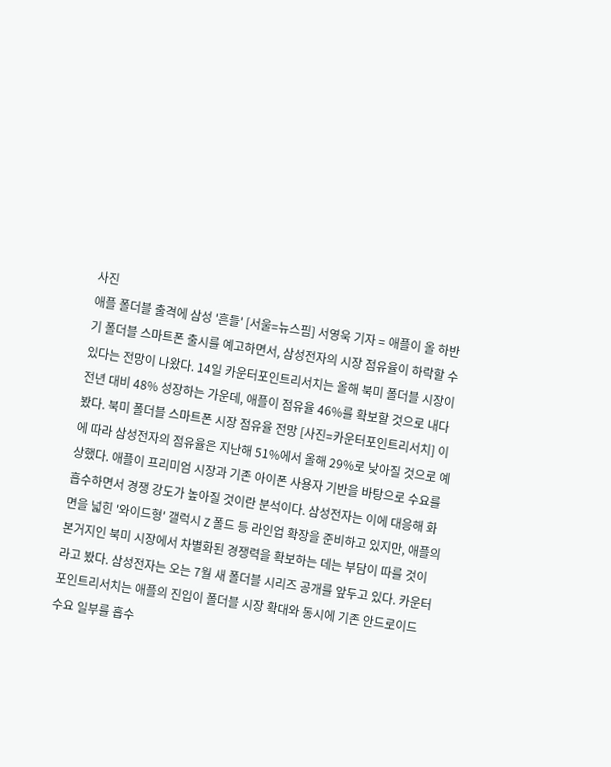사진
애플 폴더블 출격에 삼성 '흔들' [서울=뉴스핌] 서영욱 기자 = 애플이 올 하반기 폴더블 스마트폰 출시를 예고하면서, 삼성전자의 시장 점유율이 하락할 수 있다는 전망이 나왔다. 14일 카운터포인트리서치는 올해 북미 폴더블 시장이 전년 대비 48% 성장하는 가운데, 애플이 점유율 46%를 확보할 것으로 내다봤다. 북미 폴더블 스마트폰 시장 점유율 전망 [사진=카운터포인트리서치] 이에 따라 삼성전자의 점유율은 지난해 51%에서 올해 29%로 낮아질 것으로 예상했다. 애플이 프리미엄 시장과 기존 아이폰 사용자 기반을 바탕으로 수요를 흡수하면서 경쟁 강도가 높아질 것이란 분석이다. 삼성전자는 이에 대응해 화면을 넓힌 '와이드형' 갤럭시 Z 폴드 등 라인업 확장을 준비하고 있지만, 애플의 본거지인 북미 시장에서 차별화된 경쟁력을 확보하는 데는 부담이 따를 것이라고 봤다. 삼성전자는 오는 7월 새 폴더블 시리즈 공개를 앞두고 있다. 카운터포인트리서치는 애플의 진입이 폴더블 시장 확대와 동시에 기존 안드로이드 수요 일부를 흡수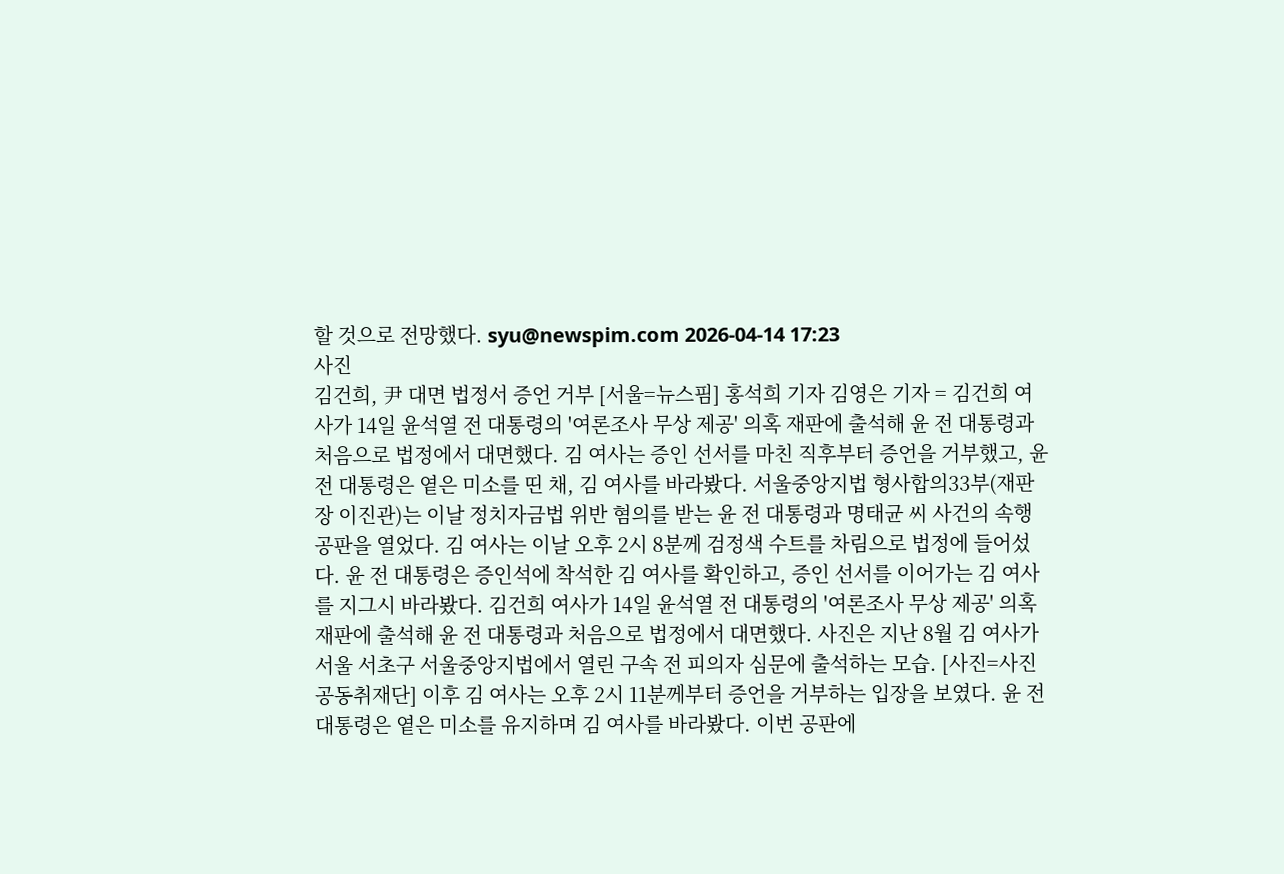할 것으로 전망했다. syu@newspim.com 2026-04-14 17:23
사진
김건희, 尹 대면 법정서 증언 거부 [서울=뉴스핌] 홍석희 기자 김영은 기자 = 김건희 여사가 14일 윤석열 전 대통령의 '여론조사 무상 제공' 의혹 재판에 출석해 윤 전 대통령과 처음으로 법정에서 대면했다. 김 여사는 증인 선서를 마친 직후부터 증언을 거부했고, 윤 전 대통령은 옅은 미소를 띤 채, 김 여사를 바라봤다. 서울중앙지법 형사합의33부(재판장 이진관)는 이날 정치자금법 위반 혐의를 받는 윤 전 대통령과 명태균 씨 사건의 속행 공판을 열었다. 김 여사는 이날 오후 2시 8분께 검정색 수트를 차림으로 법정에 들어섰다. 윤 전 대통령은 증인석에 착석한 김 여사를 확인하고, 증인 선서를 이어가는 김 여사를 지그시 바라봤다. 김건희 여사가 14일 윤석열 전 대통령의 '여론조사 무상 제공' 의혹 재판에 출석해 윤 전 대통령과 처음으로 법정에서 대면했다. 사진은 지난 8월 김 여사가 서울 서초구 서울중앙지법에서 열린 구속 전 피의자 심문에 출석하는 모습. [사진=사진공동취재단] 이후 김 여사는 오후 2시 11분께부터 증언을 거부하는 입장을 보였다. 윤 전 대통령은 옅은 미소를 유지하며 김 여사를 바라봤다. 이번 공판에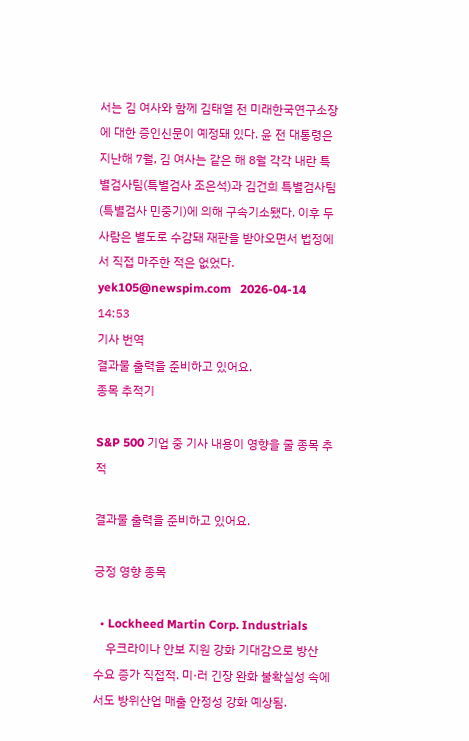서는 김 여사와 함께 김태열 전 미래한국연구소장에 대한 증인신문이 예정돼 있다. 윤 전 대통령은 지난해 7월, 김 여사는 같은 해 8월 각각 내란 특별검사팀(특별검사 조은석)과 김건희 특별검사팀(특별검사 민중기)에 의해 구속기소됐다. 이후 두 사람은 별도로 수감돼 재판을 받아오면서 법정에서 직접 마주한 적은 없었다. yek105@newspim.com   2026-04-14 14:53
기사 번역
결과물 출력을 준비하고 있어요.
종목 추적기

S&P 500 기업 중 기사 내용이 영향을 줄 종목 추적

결과물 출력을 준비하고 있어요.

긍정 영향 종목

  • Lockheed Martin Corp. Industrials
    우크라이나 안보 지원 강화 기대감으로 방산 수요 증가 직접적. 미·러 긴장 완화 불확실성 속에서도 방위산업 매출 안정성 강화 예상됨.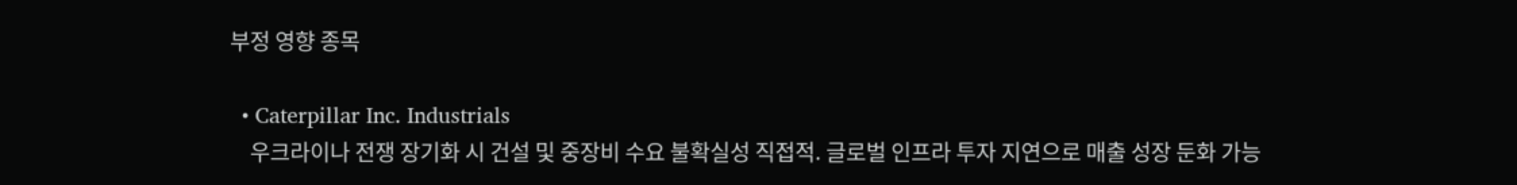부정 영향 종목

  • Caterpillar Inc. Industrials
    우크라이나 전쟁 장기화 시 건설 및 중장비 수요 불확실성 직접적. 글로벌 인프라 투자 지연으로 매출 성장 둔화 가능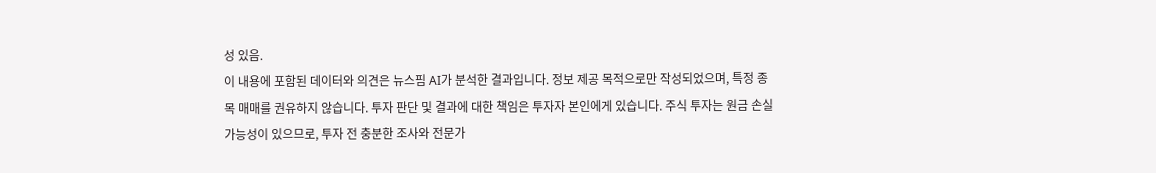성 있음.
이 내용에 포함된 데이터와 의견은 뉴스핌 AI가 분석한 결과입니다. 정보 제공 목적으로만 작성되었으며, 특정 종목 매매를 권유하지 않습니다. 투자 판단 및 결과에 대한 책임은 투자자 본인에게 있습니다. 주식 투자는 원금 손실 가능성이 있으므로, 투자 전 충분한 조사와 전문가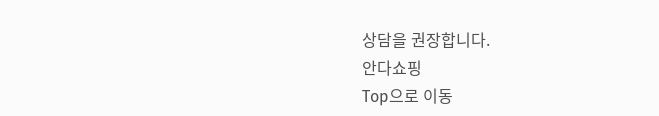상담을 권장합니다.
안다쇼핑
Top으로 이동